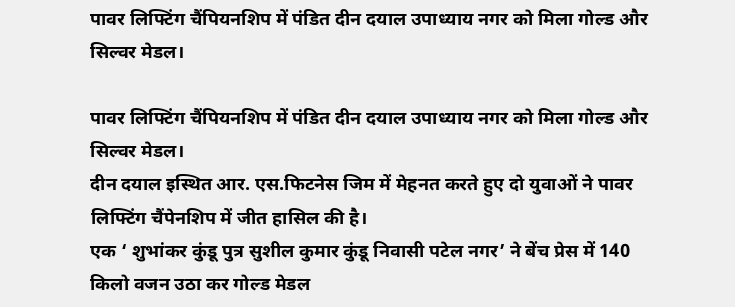पावर लिफ्टिंग चैंपियनशिप में पंडित दीन दयाल उपाध्याय नगर को मिला गोल्ड और सिल्वर मेडल।

पावर लिफ्टिंग चैंपियनशिप में पंडित दीन दयाल उपाध्याय नगर को मिला गोल्ड और सिल्वर मेडल।
दीन दयाल इस्थित आर. एस.फिटनेस जिम में मेहनत करते हुए दो युवाओं ने पावर लिफ्टिंग चैंपेनशिप में जीत हासिल की है।
एक ‘ शुभांकर कुंडू पुत्र सुशील कुमार कुंडू निवासी पटेल नगर’ ने बेंच प्रेस में 140 किलो वजन उठा कर गोल्ड मेडल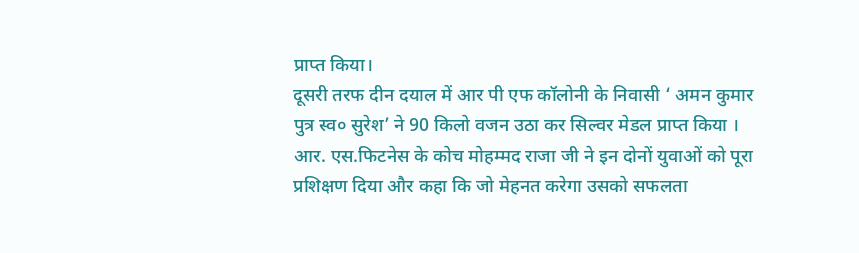प्राप्त किया।
दूसरी तरफ दीन दयाल में आर पी एफ कॉलोनी के निवासी ‘ अमन कुमार पुत्र स्व० सुरेश’ ने 90 किलो वजन उठा कर सिल्वर मेडल प्राप्त किया ।
आर. एस.फिटनेस के कोच मोहम्मद राजा जी ने इन दोनों युवाओं को पूरा प्रशिक्षण दिया और कहा कि जो मेहनत करेगा उसको सफलता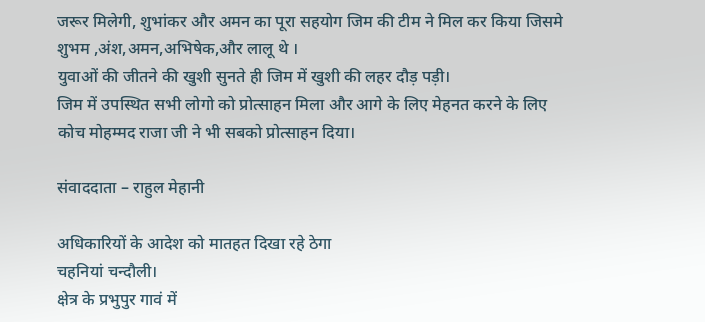जरूर मिलेगी, शुभांकर और अमन का पूरा सहयोग जिम की टीम ने मिल कर किया जिसमे शुभम ,अंश,अमन,अभिषेक,और लालू थे ।
युवाओं की जीतने की खुशी सुनते ही जिम में खुशी की लहर दौड़ पड़ी।
जिम में उपस्थित सभी लोगो को प्रोत्साहन मिला और आगे के लिए मेहनत करने के लिए कोच मोहम्मद राजा जी ने भी सबको प्रोत्साहन दिया।

संवाददाता – राहुल मेहानी

अधिकारियों के आदेश को मातहत दिखा रहे ठेगा
चहनियां चन्दौली।
क्षेत्र के प्रभुपुर गावं में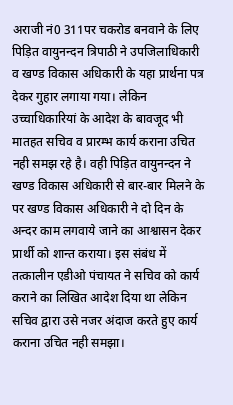अराजी नं0 311पर चकरोड बनवाने के लिए पिड़ित वायुनन्दन त्रिपाठी ने उपजिलाधिकारी व खण्ड विकास अधिकारी के यहा प्रार्थना पत्र देकर गुहार लगाया गया। लेकिन उच्चाधिकारियां के आदेश के बावजूद भी मातहत सचिव व प्रारम्भ कार्य कराना उचित नही समझ रहे है। वही पिड़ित वायुनन्दन ने खण्ड विकास अधिकारी से बार-बार मिलने के पर खण्ड विकास अधिकारी ने दो दिन के अन्दर काम लगवाये जाने का आश्वासन देकर प्रार्थी को शान्त कराया। इस संबंध में तत्कालीन एडीओ पंचायत ने सचिव को कार्य कराने का लिखित आदेश दिया था लेकिन सचिव द्वारा उसे नजर अंदाज करते हुए कार्य कराना उचित नही समझा।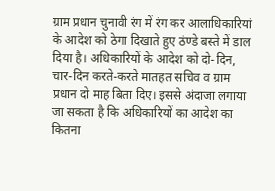ग्राम प्रधान चुनावी रंग में रंग कर आलाधिकारियां के आदेश को ठेगा दिखाते हुए ठंण्डे बस्ते में डाल दिया है। अधिकारियों के आदेश को दो-दिन, चार-दिन करते-करते मातहत सचिव व ग्राम प्रधान दो माह बिता दिए। इससे अंदाजा लगाया जा सकता है कि अधिकारियों का आदेश का कितना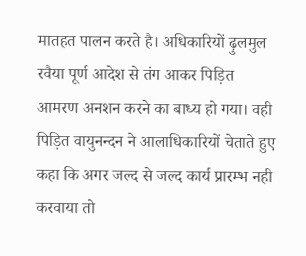मातहत पालन करते है। अधिकारियों ढ़ुलमुल रवैया पूर्ण आदेश से तंग आकर पिड़ित आमरण अनशन करने का बाध्य हो गया। वही पिड़ित वायुनन्दन ने आलाधिकारियों चेताते हुए कहा कि अगर जल्द से जल्द कार्य प्रारम्भ नही करवाया तो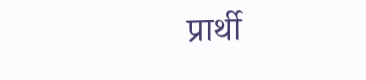प्रार्थी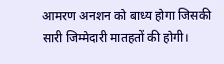आमरण अनशन को बाध्य होगा जिसकी सारी जिम्मेदारी मातहतों की होगी।